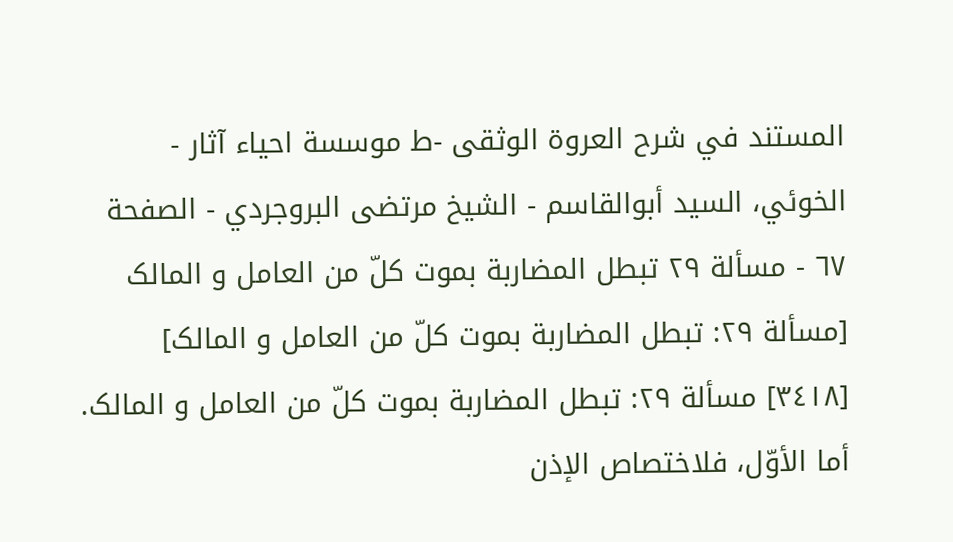المستند في شرح العروة الوثقى -ط موسسة احياء آثار - الخوئي، السيد أبوالقاسم - الشيخ مرتضى البروجردي - الصفحة ٦٧ - مسألة ٢٩ تبطل المضاربة بموت کلّ من العامل و المالک
[مسألة ٢٩: تبطل المضاربة بموت کلّ من العامل و المالک]
[٣٤١٨] مسألة ٢٩: تبطل المضاربة بموت کلّ من العامل و المالک. أما الأوّل، فلاختصاص الإذن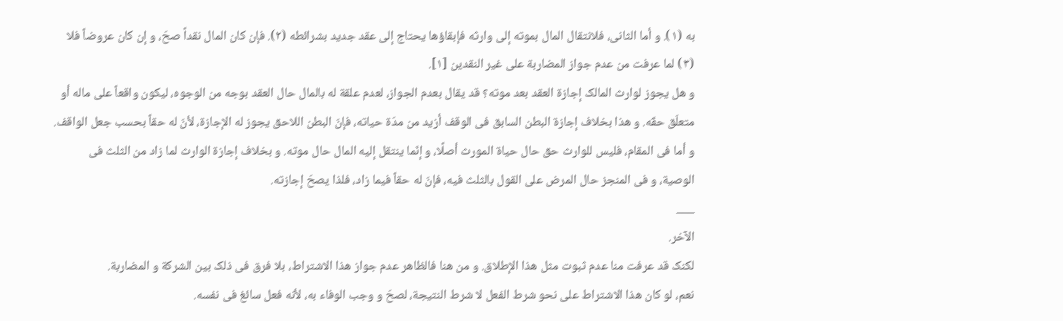به (١). و أما الثانی، فلانتقال المال بموته إلی وارثه فإبقاؤها یحتاج إلی عقد جدید بشرائطه (٢). فإن کان المال نقداً صحّ، و إن کان عروضاً فلا (٣) لما عرفت من عدم جواز المضاربة علی غیر النقدین [١].
و هل یجوز لوارث المالک إجازة العقد بعد موته؟ قد یقال بعدم الجواز، لعدم علقة له بالمال حال العقد بوجه من الوجوه، لیکون واقعاً علی ماله أو متعلّق حقّه. و هذا بخلاف إجازة البطن السابق فی الوقف أزید من مدّة حیاته، فإنّ البطن اللاحق یجوز له الإجازة، لأنّ له حقاً بحسب جعل الواقف.
و أما فی المقام، فلیس للوارث حق حال حیاة المورث أصلًا، و إنّما ینتقل إلیه المال حال موته. و بخلاف إجازة الوارث لما زاد من الثلث فی الوصیة، و فی المنجز حال المرض علی القول بالثلث فیه، فإنّ له حقاً فیما زاد، فلذا یصحّ إجازته.
___
الآخر.
لکنک قد عرفت منا عدم ثبوت مثل هذا الإطلاق. و من هنا فالظاهر عدم جواز هذا الاشتراط، بلا فرق فی ذلک بین الشرکة و المضاربة.
نعم، لو کان هذا الاشتراط علی نحو شرط الفعل لا شرط النتیجة، لصحّ و وجب الوفاء به، لأنه فعل سائغ فی نفسه.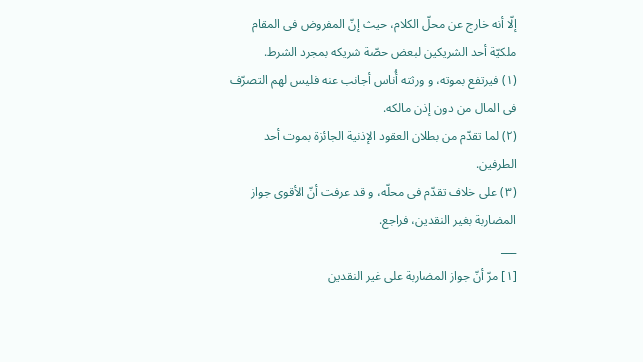إلّا أنه خارج عن محلّ الکلام، حیث إنّ المفروض فی المقام ملکیّة أحد الشریکین لبعض حصّة شریکه بمجرد الشرط.
(١) فیرتفع بموته، و ورثته أُناس أجانب عنه فلیس لهم التصرّف فی المال من دون إذن مالکه.
(٢) لما تقدّم من بطلان العقود الإذنیة الجائزة بموت أحد الطرفین.
(٣) علی خلاف تقدّم فی محلّه، و قد عرفت أنّ الأقوی جواز المضاربة بغیر النقدین، فراجع.
___
[١] مرّ أنّ جواز المضاربة علی غیر النقدین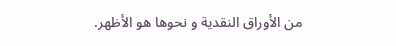من الأوراق النقدیة و نحوها هو الأظهر.